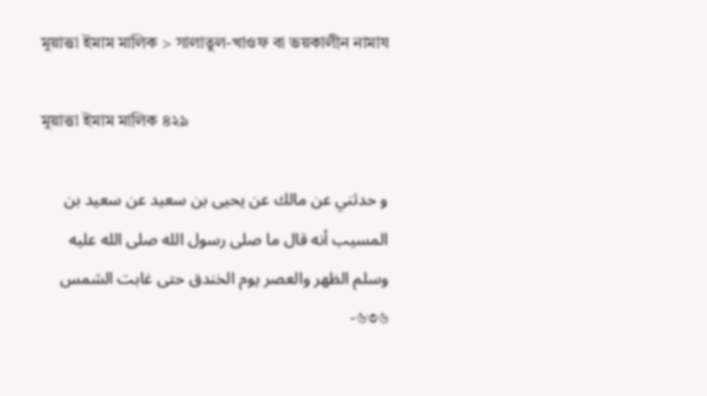মুয়াত্তা ইমাম মালিক > সালাতুল-খাওফ বা ভয়কালীন নামায

মুয়াত্তা ইমাম মালিক ৪২৯

و حدثني عن مالك عن يحيى بن سعيد عن سعيد بن المسيب أنه قال ما صلى رسول الله صلى الله عليه وسلم الظهر والعصر يوم الخندق حتى غابت الشمس ৬৩৬-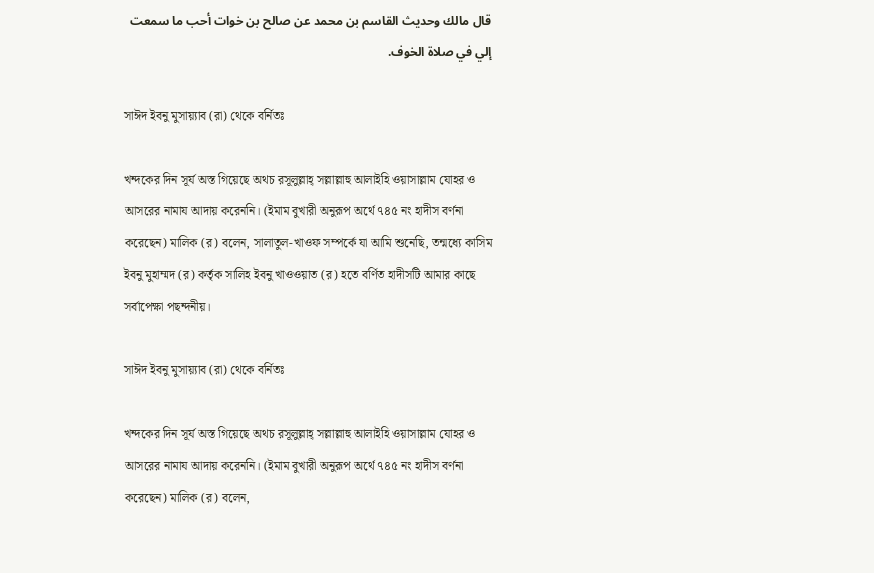قال مالك وحديث القاسم بن محمد عن صالح بن خوات أحب ما سمعت إلي في صلاة الخوف.

সাঈদ ইবনু মুসায়্যাব (রা) থেকে বর্নিতঃ

খন্দকের দিন সূর্য অস্ত গিয়েছে অথচ রসূলুল্লাহ্ সল্লাল্লাহু আলাইহি ওয়াসাল্লাম যোহর ও আসরের নামায আদায় করেননি। (ইমাম বুখারী অনুরূপ অর্থে ৭৪৫ নং হাদীস বর্ণনা করেছেন) মালিক (র) বলেন, সালাতুল-খাওফ সম্পর্কে যা আমি শুনেছি, তন্মধ্যে কাসিম ইবনু মুহাম্মদ (র) কর্তৃক সালিহ ইবনু খাওওয়াত (র) হতে বর্ণিত হাদীসটি আমার কাছে সর্বাপেক্ষা পছন্দনীয়।

সাঈদ ইবনু মুসায়্যাব (রা) থেকে বর্নিতঃ

খন্দকের দিন সূর্য অস্ত গিয়েছে অথচ রসূলুল্লাহ্ সল্লাল্লাহু আলাইহি ওয়াসাল্লাম যোহর ও আসরের নামায আদায় করেননি। (ইমাম বুখারী অনুরূপ অর্থে ৭৪৫ নং হাদীস বর্ণনা করেছেন) মালিক (র) বলেন,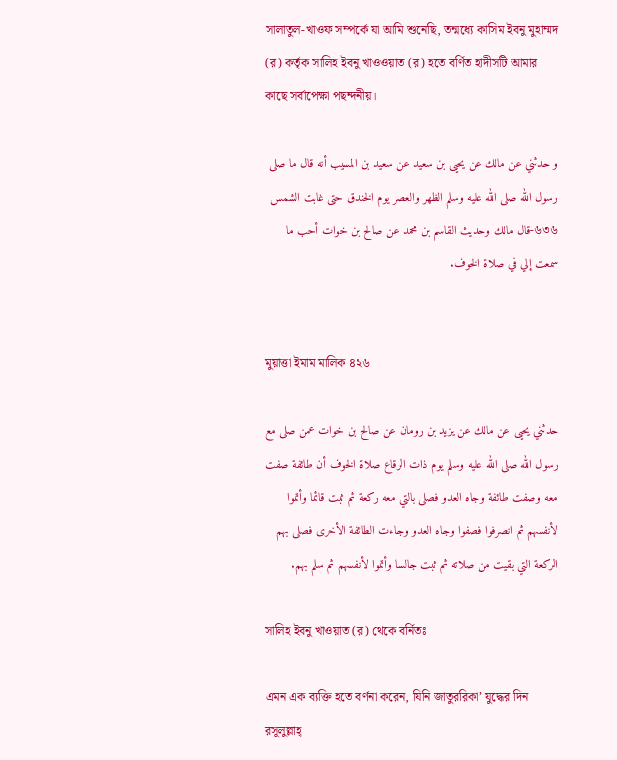সালাতুল-খাওফ সম্পর্কে যা আমি শুনেছি, তন্মধ্যে কাসিম ইবনু মুহাম্মদ (র) কর্তৃক সালিহ ইবনু খাওওয়াত (র) হতে বর্ণিত হাদীসটি আমার কাছে সর্বাপেক্ষা পছন্দনীয়।

و حدثني عن مالك عن يحيى بن سعيد عن سعيد بن المسيب أنه قال ما صلى رسول الله صلى الله عليه وسلم الظهر والعصر يوم الخندق حتى غابت الشمس ৬৩৬-قال مالك وحديث القاسم بن محمد عن صالح بن خوات أحب ما سمعت إلي في صلاة الخوف.


মুয়াত্তা ইমাম মালিক ৪২৬

حدثني يحيى عن مالك عن يزيد بن رومان عن صالح بن خوات عمن صلى مع رسول الله صلى الله عليه وسلم يوم ذات الرقاع صلاة الخوف أن طائفة صفت معه وصفت طائفة وجاه العدو فصلى بالتي معه ركعة ثم ثبت قائما وأتموا لأنفسهم ثم انصرفوا فصفوا وجاه العدو وجاءت الطائفة الأخرى فصلى بهم الركعة التي بقيت من صلاته ثم ثبت جالسا وأتموا لأنفسهم ثم سلم بهم.

সালিহ ইবনু খাওয়াত (র) থেকে বর্নিতঃ

এমন এক ব্যক্তি হতে বর্ণনা করেন, যিনি জাতুররিকা’ যুদ্ধের দিন রসূলুল্লাহ্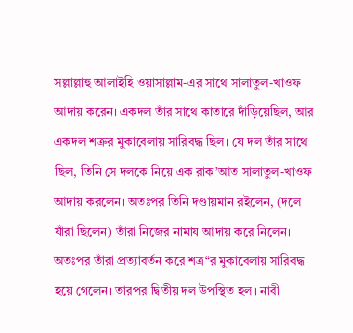সল্লাল্লাহু আলাইহি ওয়াসাল্লাম-এর সাথে সালাতুল-খাওফ আদায় করেন। একদল তাঁর সাথে কাতারে দাঁড়িয়েছিল, আর একদল শত্রুর মুকাবেলায় সারিবদ্ধ ছিল। যে দল তাঁর সাথে ছিল, তিনি সে দলকে নিয়ে এক রাক’আত সালাতুল-খাওফ আদায় করলেন। অতঃপর তিনি দণ্ডায়মান রইলেন, (দলে যাঁরা ছিলেন) তাঁরা নিজের নামায আদায় করে নিলেন। অতঃপর তাঁরা প্রত্যাবর্তন করে শত্র“র মুকাবেলায় সারিবদ্ধ হয়ে গেলেন। তারপর দ্বিতীয় দল উপস্থিত হল। নাবী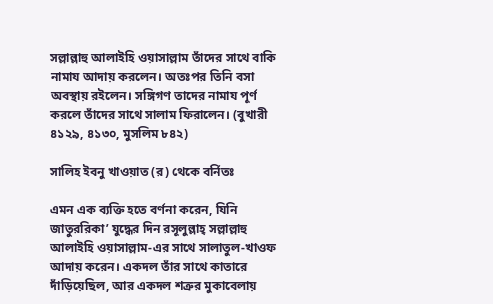সল্লাল্লাহু আলাইহি ওয়াসাল্লাম তাঁদের সাথে বাকি নামায আদায় করলেন। অতঃপর তিনি বসা অবস্থায় রইলেন। সঙ্গিগণ তাদের নামায পূর্ণ করলে তাঁদের সাথে সালাম ফিরালেন। (বুখারী ৪১২৯, ৪১৩০, মুসলিম ৮৪২)

সালিহ ইবনু খাওয়াত (র) থেকে বর্নিতঃ

এমন এক ব্যক্তি হতে বর্ণনা করেন, যিনি জাতুররিকা’ যুদ্ধের দিন রসূলুল্লাহ্ সল্লাল্লাহু আলাইহি ওয়াসাল্লাম-এর সাথে সালাতুল-খাওফ আদায় করেন। একদল তাঁর সাথে কাতারে দাঁড়িয়েছিল, আর একদল শত্রুর মুকাবেলায়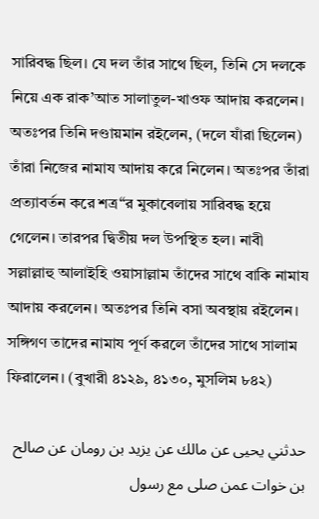সারিবদ্ধ ছিল। যে দল তাঁর সাথে ছিল, তিনি সে দলকে নিয়ে এক রাক’আত সালাতুল-খাওফ আদায় করলেন। অতঃপর তিনি দণ্ডায়মান রইলেন, (দলে যাঁরা ছিলেন) তাঁরা নিজের নামায আদায় করে নিলেন। অতঃপর তাঁরা প্রত্যাবর্তন করে শত্র“র মুকাবেলায় সারিবদ্ধ হয়ে গেলেন। তারপর দ্বিতীয় দল উপস্থিত হল। নাবী সল্লাল্লাহু আলাইহি ওয়াসাল্লাম তাঁদের সাথে বাকি নামায আদায় করলেন। অতঃপর তিনি বসা অবস্থায় রইলেন। সঙ্গিগণ তাদের নামায পূর্ণ করলে তাঁদের সাথে সালাম ফিরালেন। (বুখারী ৪১২৯, ৪১৩০, মুসলিম ৮৪২)

حدثني يحيى عن مالك عن يزيد بن رومان عن صالح بن خوات عمن صلى مع رسول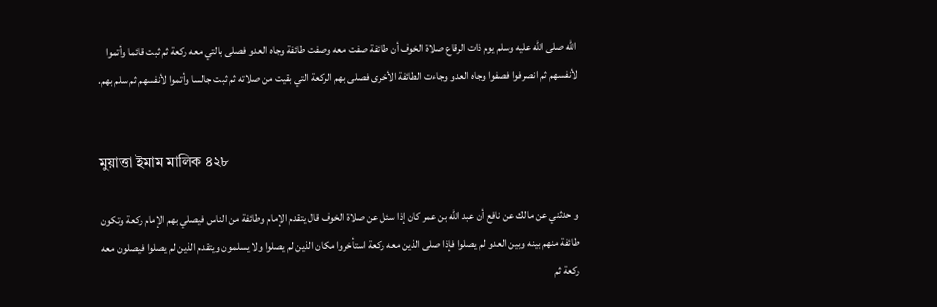الله صلى الله عليه وسلم يوم ذات الرقاع صلاة الخوف أن طائفة صفت معه وصفت طائفة وجاه العدو فصلى بالتي معه ركعة ثم ثبت قائما وأتموا لأنفسهم ثم انصرفوا فصفوا وجاه العدو وجاءت الطائفة الأخرى فصلى بهم الركعة التي بقيت من صلاته ثم ثبت جالسا وأتموا لأنفسهم ثم سلم بهم.


মুয়াত্তা ইমাম মালিক ৪২৮

و حدثني عن مالك عن نافع أن عبد الله بن عمر كان إذا سئل عن صلاة الخوف قال يتقدم الإمام وطائفة من الناس فيصلي بهم الإمام ركعة وتكون طائفة منهم بينه وبين العدو لم يصلوا فإذا صلى الذين معه ركعة استأخروا مكان الذين لم يصلوا ولا يسلمون ويتقدم الذين لم يصلوا فيصلون معه ركعة ثم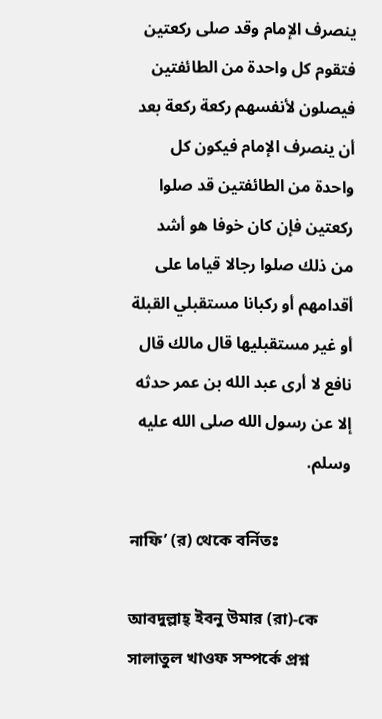ينصرف الإمام وقد صلى ركعتين فتقوم كل واحدة من الطائفتين فيصلون لأنفسهم ركعة ركعة بعد أن ينصرف الإمام فيكون كل واحدة من الطائفتين قد صلوا ركعتين فإن كان خوفا هو أشد من ذلك صلوا رجالا قياما على أقدامهم أو ركبانا مستقبلي القبلة أو غير مستقبليها قال مالك قال نافع لا أرى عبد الله بن عمر حدثه إلا عن رسول الله صلى الله عليه وسلم.

নাফি’ (র) থেকে বর্নিতঃ

আবদুল্লাহ্ ইবনু উমার (রা)-কে সালাতুল খাওফ সম্পর্কে প্রশ্ন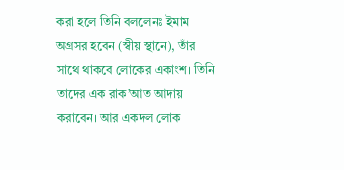করা হলে তিনি বললেনঃ ইমাম অগ্রসর হবেন (স্বীয় স্থানে), তাঁর সাথে থাকবে লোকের একাংশ। তিনি তাদের এক রাক’আত আদায় করাবেন। আর একদল লোক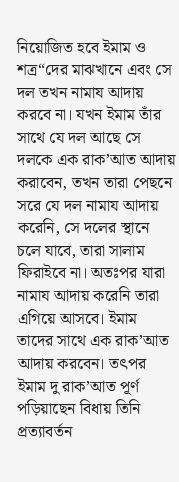নিয়োজিত হবে ইমাম ও শত্র“দের মাঝখানে এবং সে দল তখন নামায আদায় করবে না। যখন ইমাম তাঁর সাথে যে দল আছে সে দলকে এক রাক’আত আদায় করাবেন, তখন তারা পেছনে সরে যে দল নামায আদায় করেনি, সে দলের স্থানে চলে যাবে, তারা সালাম ফিরাইবে না। অতঃপর যারা নামায আদায় করেনি তারা এগিয়ে আসবে। ইমাম তাদের সাথে এক রাক’আত আদায় করবেন। তৎপর ইমাম দু রাক’আত পূর্ণ পড়িয়াছেন বিধায় তিনি প্রত্যাবর্তন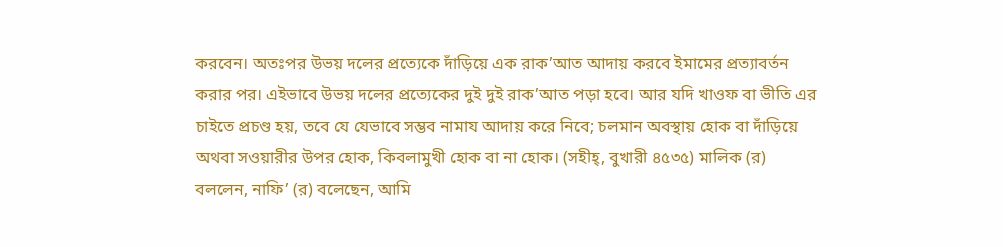করবেন। অতঃপর উভয় দলের প্রত্যেকে দাঁড়িয়ে এক রাক’আত আদায় করবে ইমামের প্রত্যাবর্তন করার পর। এইভাবে উভয় দলের প্রত্যেকের দুই দুই রাক’আত পড়া হবে। আর যদি খাওফ বা ভীতি এর চাইতে প্রচণ্ড হয়, তবে যে যেভাবে সম্ভব নামায আদায় করে নিবে; চলমান অবস্থায় হোক বা দাঁড়িয়ে অথবা সওয়ারীর উপর হোক, কিবলামুখী হোক বা না হোক। (সহীহ্, বুখারী ৪৫৩৫) মালিক (র) বললেন, নাফি’ (র) বলেছেন, আমি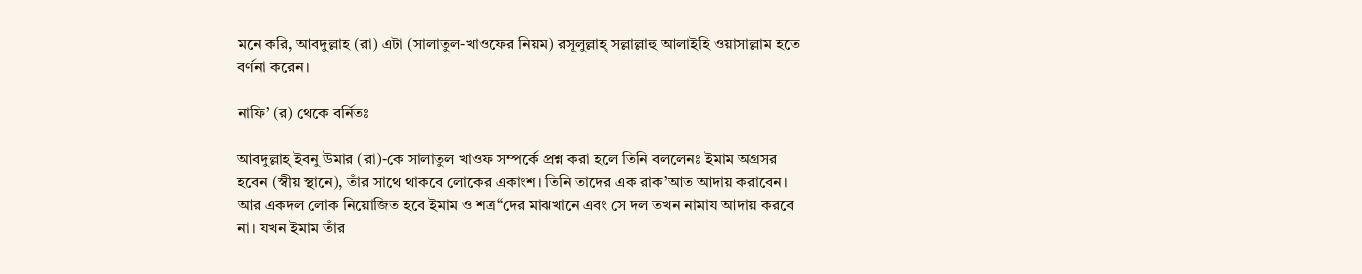মনে করি, আবদুল্লাহ (রা) এটা (সালাতুল-খাওফের নিয়ম) রসূলুল্লাহ্ সল্লাল্লাহু আলাইহি ওয়াসাল্লাম হতে বর্ণনা করেন।

নাফি’ (র) থেকে বর্নিতঃ

আবদুল্লাহ্ ইবনু উমার (রা)-কে সালাতুল খাওফ সম্পর্কে প্রশ্ন করা হলে তিনি বললেনঃ ইমাম অগ্রসর হবেন (স্বীয় স্থানে), তাঁর সাথে থাকবে লোকের একাংশ। তিনি তাদের এক রাক’আত আদায় করাবেন। আর একদল লোক নিয়োজিত হবে ইমাম ও শত্র“দের মাঝখানে এবং সে দল তখন নামায আদায় করবে না। যখন ইমাম তাঁর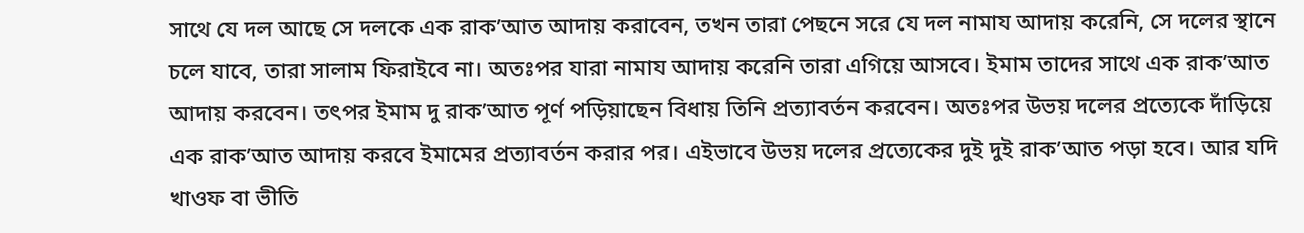সাথে যে দল আছে সে দলকে এক রাক’আত আদায় করাবেন, তখন তারা পেছনে সরে যে দল নামায আদায় করেনি, সে দলের স্থানে চলে যাবে, তারা সালাম ফিরাইবে না। অতঃপর যারা নামায আদায় করেনি তারা এগিয়ে আসবে। ইমাম তাদের সাথে এক রাক’আত আদায় করবেন। তৎপর ইমাম দু রাক’আত পূর্ণ পড়িয়াছেন বিধায় তিনি প্রত্যাবর্তন করবেন। অতঃপর উভয় দলের প্রত্যেকে দাঁড়িয়ে এক রাক’আত আদায় করবে ইমামের প্রত্যাবর্তন করার পর। এইভাবে উভয় দলের প্রত্যেকের দুই দুই রাক’আত পড়া হবে। আর যদি খাওফ বা ভীতি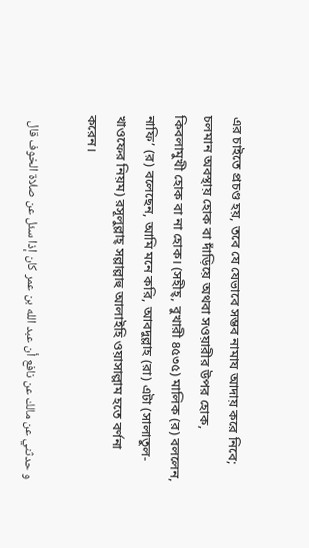এর চাইতে প্রচণ্ড হয়, তবে যে যেভাবে সম্ভব নামায আদায় করে নিবে; চলমান অবস্থায় হোক বা দাঁড়িয়ে অথবা সওয়ারীর উপর হোক, কিবলামুখী হোক বা না হোক। (সহীহ্, বুখারী ৪৫৩৫) মালিক (র) বললেন, নাফি’ (র) বলেছেন, আমি মনে করি, আবদুল্লাহ (রা) এটা (সালাতুল-খাওফের নিয়ম) রসূলুল্লাহ্ সল্লাল্লাহু আলাইহি ওয়াসাল্লাম হতে বর্ণনা করেন।

و حدثني عن مالك عن نافع أن عبد الله بن عمر كان إذا سئل عن صلاة الخوف قال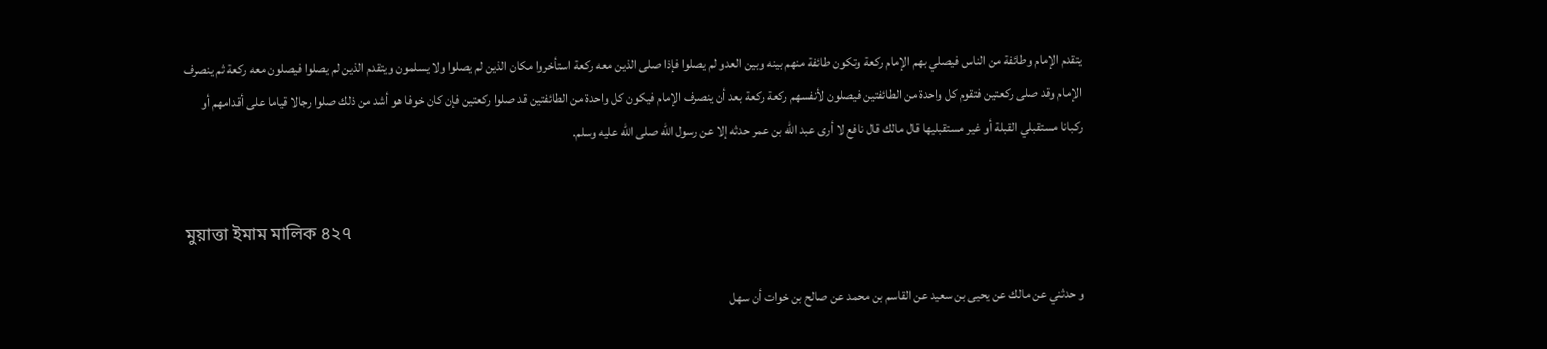يتقدم الإمام وطائفة من الناس فيصلي بهم الإمام ركعة وتكون طائفة منهم بينه وبين العدو لم يصلوا فإذا صلى الذين معه ركعة استأخروا مكان الذين لم يصلوا ولا يسلمون ويتقدم الذين لم يصلوا فيصلون معه ركعة ثم ينصرف الإمام وقد صلى ركعتين فتقوم كل واحدة من الطائفتين فيصلون لأنفسهم ركعة ركعة بعد أن ينصرف الإمام فيكون كل واحدة من الطائفتين قد صلوا ركعتين فإن كان خوفا هو أشد من ذلك صلوا رجالا قياما على أقدامهم أو ركبانا مستقبلي القبلة أو غير مستقبليها قال مالك قال نافع لا أرى عبد الله بن عمر حدثه إلا عن رسول الله صلى الله عليه وسلم.


মুয়াত্তা ইমাম মালিক ৪২৭

و حدثني عن مالك عن يحيى بن سعيد عن القاسم بن محمد عن صالح بن خوات أن سهل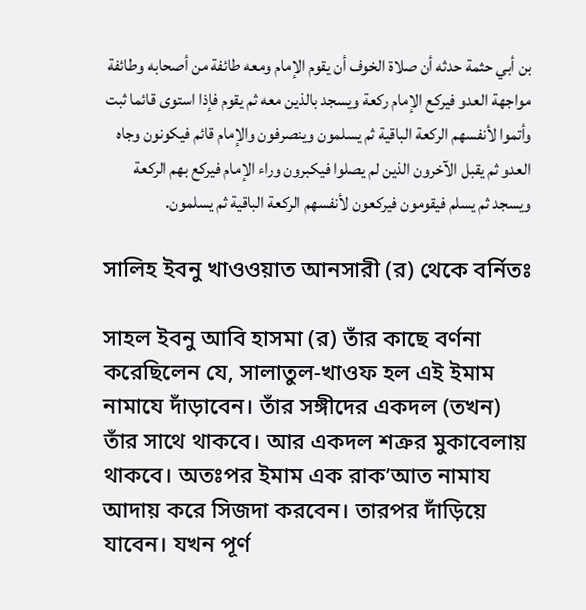بن أبي حثمة حدثه أن صلاة الخوف أن يقوم الإمام ومعه طائفة من أصحابه وطائفة مواجهة العدو فيركع الإمام ركعة ويسجد بالذين معه ثم يقوم فإذا استوى قائما ثبت وأتموا لأنفسهم الركعة الباقية ثم يسلمون وينصرفون والإمام قائم فيكونون وجاه العدو ثم يقبل الآخرون الذين لم يصلوا فيكبرون وراء الإمام فيركع بهم الركعة ويسجد ثم يسلم فيقومون فيركعون لأنفسهم الركعة الباقية ثم يسلمون.

সালিহ ইবনু খাওওয়াত আনসারী (র) থেকে বর্নিতঃ

সাহল ইবনু আবি হাসমা (র) তাঁর কাছে বর্ণনা করেছিলেন যে, সালাতুল-খাওফ হল এই ইমাম নামাযে দাঁড়াবেন। তাঁর সঙ্গীদের একদল (তখন) তাঁর সাথে থাকবে। আর একদল শত্রুর মুকাবেলায় থাকবে। অতঃপর ইমাম এক রাক’আত নামায আদায় করে সিজদা করবেন। তারপর দাঁড়িয়ে যাবেন। যখন পূর্ণ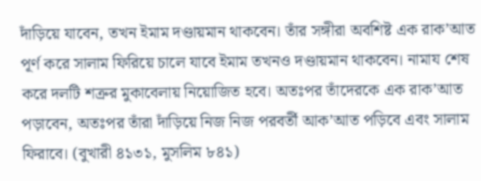দাঁড়িয়ে যাবেন, তখন ইমাম দণ্ডায়মান থাকবেন। তাঁর সঙ্গীরা অবশিষ্ট এক রাক’আত পূর্ণ করে সালাম ফিরিয়ে চালে যাবে ইমাম তখনও দণ্ডায়মান থাকবেন। নামায শেষ করে দলটি শত্রুর মুকাবেলায় নিয়োজিত হবে। অতঃপর তাঁদেরকে এক রাক’আত পড়াবেন, অতঃপর তাঁরা দাঁড়িয়ে নিজ নিজ পরবর্তী আক’আত পড়িবে এবং সালাম ফিরাবে। (বুখারী ৪১৩১, মুসলিম ৮৪১)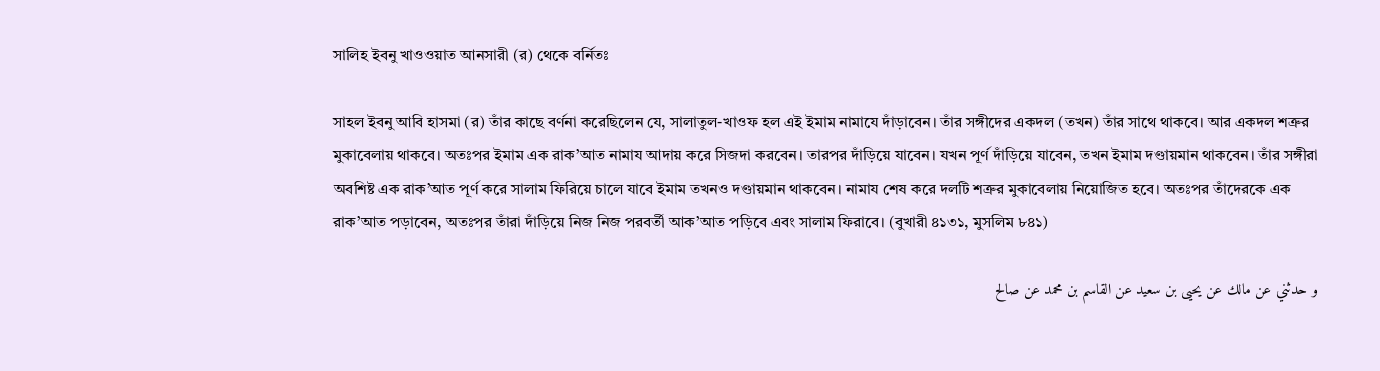সালিহ ইবনু খাওওয়াত আনসারী (র) থেকে বর্নিতঃ

সাহল ইবনু আবি হাসমা (র) তাঁর কাছে বর্ণনা করেছিলেন যে, সালাতুল-খাওফ হল এই ইমাম নামাযে দাঁড়াবেন। তাঁর সঙ্গীদের একদল (তখন) তাঁর সাথে থাকবে। আর একদল শত্রুর মুকাবেলায় থাকবে। অতঃপর ইমাম এক রাক’আত নামায আদায় করে সিজদা করবেন। তারপর দাঁড়িয়ে যাবেন। যখন পূর্ণ দাঁড়িয়ে যাবেন, তখন ইমাম দণ্ডায়মান থাকবেন। তাঁর সঙ্গীরা অবশিষ্ট এক রাক’আত পূর্ণ করে সালাম ফিরিয়ে চালে যাবে ইমাম তখনও দণ্ডায়মান থাকবেন। নামায শেষ করে দলটি শত্রুর মুকাবেলায় নিয়োজিত হবে। অতঃপর তাঁদেরকে এক রাক’আত পড়াবেন, অতঃপর তাঁরা দাঁড়িয়ে নিজ নিজ পরবর্তী আক’আত পড়িবে এবং সালাম ফিরাবে। (বুখারী ৪১৩১, মুসলিম ৮৪১)

و حدثني عن مالك عن يحيى بن سعيد عن القاسم بن محمد عن صالح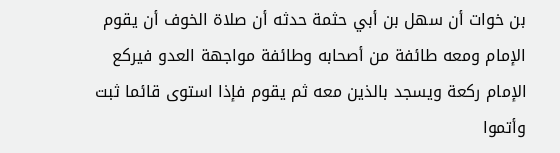بن خوات أن سهل بن أبي حثمة حدثه أن صلاة الخوف أن يقوم الإمام ومعه طائفة من أصحابه وطائفة مواجهة العدو فيركع الإمام ركعة ويسجد بالذين معه ثم يقوم فإذا استوى قائما ثبت وأتموا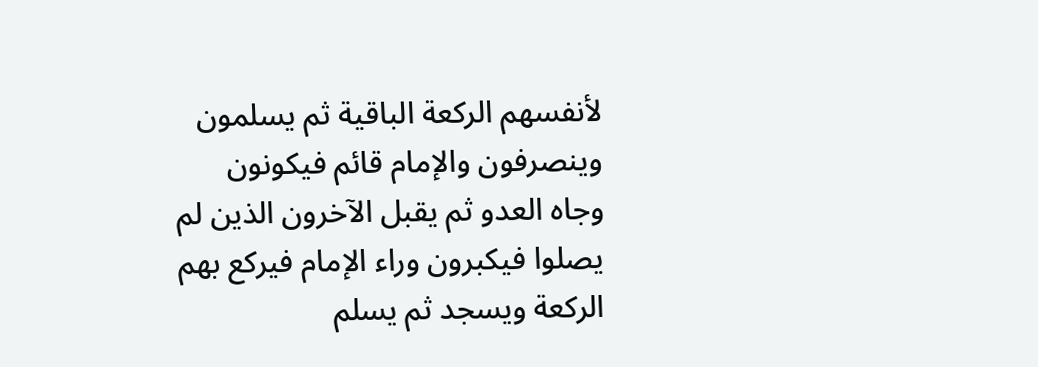لأنفسهم الركعة الباقية ثم يسلمون وينصرفون والإمام قائم فيكونون وجاه العدو ثم يقبل الآخرون الذين لم يصلوا فيكبرون وراء الإمام فيركع بهم الركعة ويسجد ثم يسلم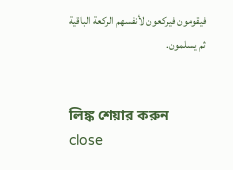فيقومون فيركعون لأنفسهم الركعة الباقية ثم يسلمون.


লিঙ্ক শেয়ার করুন
close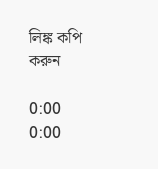লিঙ্ক কপি করুন

0:00
0:00